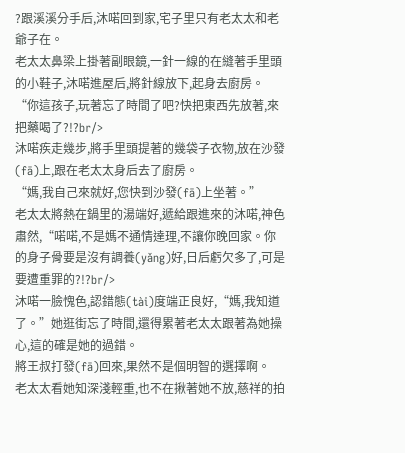?跟溪溪分手后,沐喏回到家,宅子里只有老太太和老爺子在。
老太太鼻梁上掛著副眼鏡,一針一線的在縫著手里頭的小鞋子,沐喏進屋后,將針線放下,起身去廚房。
“你這孩子,玩著忘了時間了吧?快把東西先放著,來把藥喝了?!?br/>
沐喏疾走幾步,將手里頭提著的幾袋子衣物,放在沙發(fā)上,跟在老太太身后去了廚房。
“媽,我自己來就好,您快到沙發(fā)上坐著。”
老太太將熱在鍋里的湯端好,遞給跟進來的沐喏,神色肅然,“喏喏,不是媽不通情達理,不讓你晚回家。你的身子骨要是沒有調養(yǎng)好,日后虧欠多了,可是要遭重罪的?!?br/>
沐喏一臉愧色,認錯態(tài)度端正良好,“媽,我知道了。”她逛街忘了時間,還得累著老太太跟著為她操心,這的確是她的過錯。
將王叔打發(fā)回來,果然不是個明智的選擇啊。
老太太看她知深淺輕重,也不在揪著她不放,慈祥的拍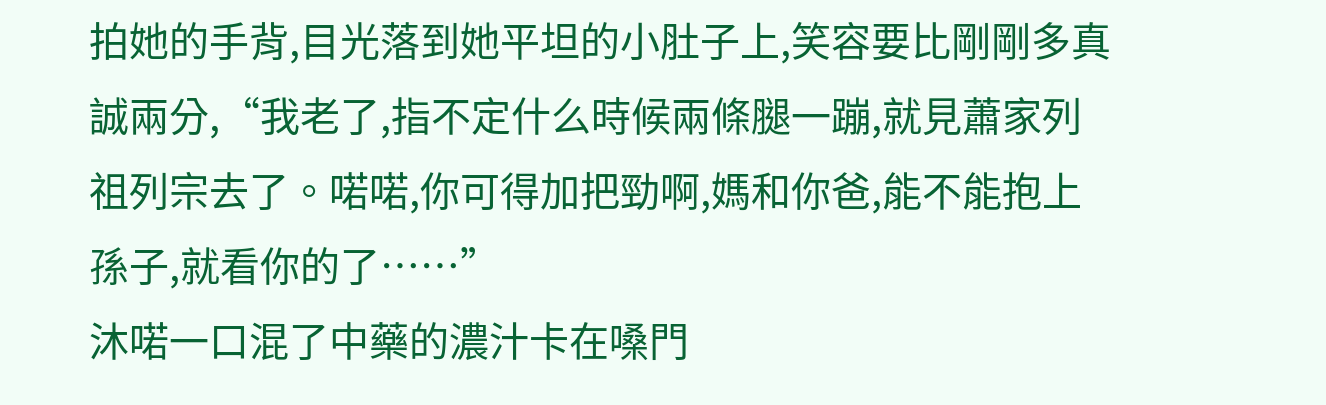拍她的手背,目光落到她平坦的小肚子上,笑容要比剛剛多真誠兩分,“我老了,指不定什么時候兩條腿一蹦,就見蕭家列祖列宗去了。喏喏,你可得加把勁啊,媽和你爸,能不能抱上孫子,就看你的了……”
沐喏一口混了中藥的濃汁卡在嗓門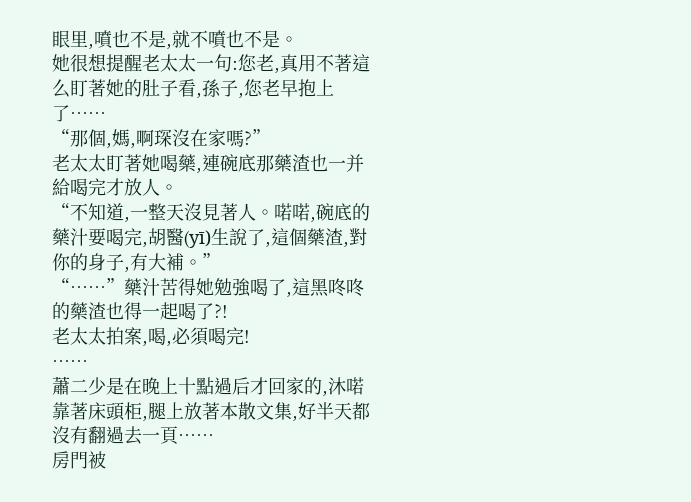眼里,噴也不是,就不噴也不是。
她很想提醒老太太一句:您老,真用不著這么盯著她的肚子看,孫子,您老早抱上了……
“那個,媽,啊琛沒在家嗎?”
老太太盯著她喝藥,連碗底那藥渣也一并給喝完才放人。
“不知道,一整天沒見著人。喏喏,碗底的藥汁要喝完,胡醫(yī)生說了,這個藥渣,對你的身子,有大補。”
“……”藥汁苦得她勉強喝了,這黑咚咚的藥渣也得一起喝了?!
老太太拍案,喝,必須喝完!
……
蕭二少是在晚上十點過后才回家的,沐喏靠著床頭柜,腿上放著本散文集,好半天都沒有翻過去一頁……
房門被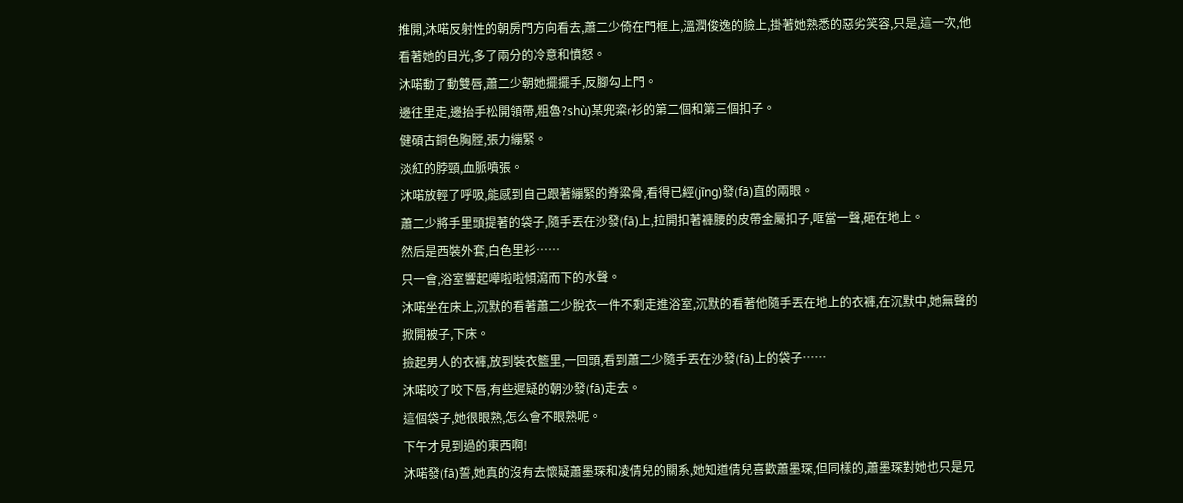推開,沐喏反射性的朝房門方向看去,蕭二少倚在門框上,溫潤俊逸的臉上,掛著她熟悉的惡劣笑容,只是,這一次,他看著她的目光,多了兩分的冷意和憤怒。
沐喏動了動雙唇,蕭二少朝她擺擺手,反腳勾上門。
邊往里走,邊抬手松開領帶,粗魯?shù)某兜粢r衫的第二個和第三個扣子。
健碩古銅色胸膛,張力繃緊。
淡紅的脖頸,血脈噴張。
沐喏放輕了呼吸,能感到自己跟著繃緊的脊粱骨,看得已經(jīng)發(fā)直的兩眼。
蕭二少將手里頭提著的袋子,隨手丟在沙發(fā)上,拉開扣著褲腰的皮帶金屬扣子,哐當一聲,砸在地上。
然后是西裝外套,白色里衫……
只一會,浴室響起嘩啦啦傾瀉而下的水聲。
沐喏坐在床上,沉默的看著蕭二少脫衣一件不剩走進浴室,沉默的看著他隨手丟在地上的衣褲,在沉默中,她無聲的掀開被子,下床。
撿起男人的衣褲,放到裝衣籃里,一回頭,看到蕭二少隨手丟在沙發(fā)上的袋子……
沐喏咬了咬下唇,有些遲疑的朝沙發(fā)走去。
這個袋子,她很眼熟,怎么會不眼熟呢。
下午才見到過的東西啊!
沐喏發(fā)誓,她真的沒有去懷疑蕭墨琛和凌倩兒的關系,她知道倩兒喜歡蕭墨琛,但同樣的,蕭墨琛對她也只是兄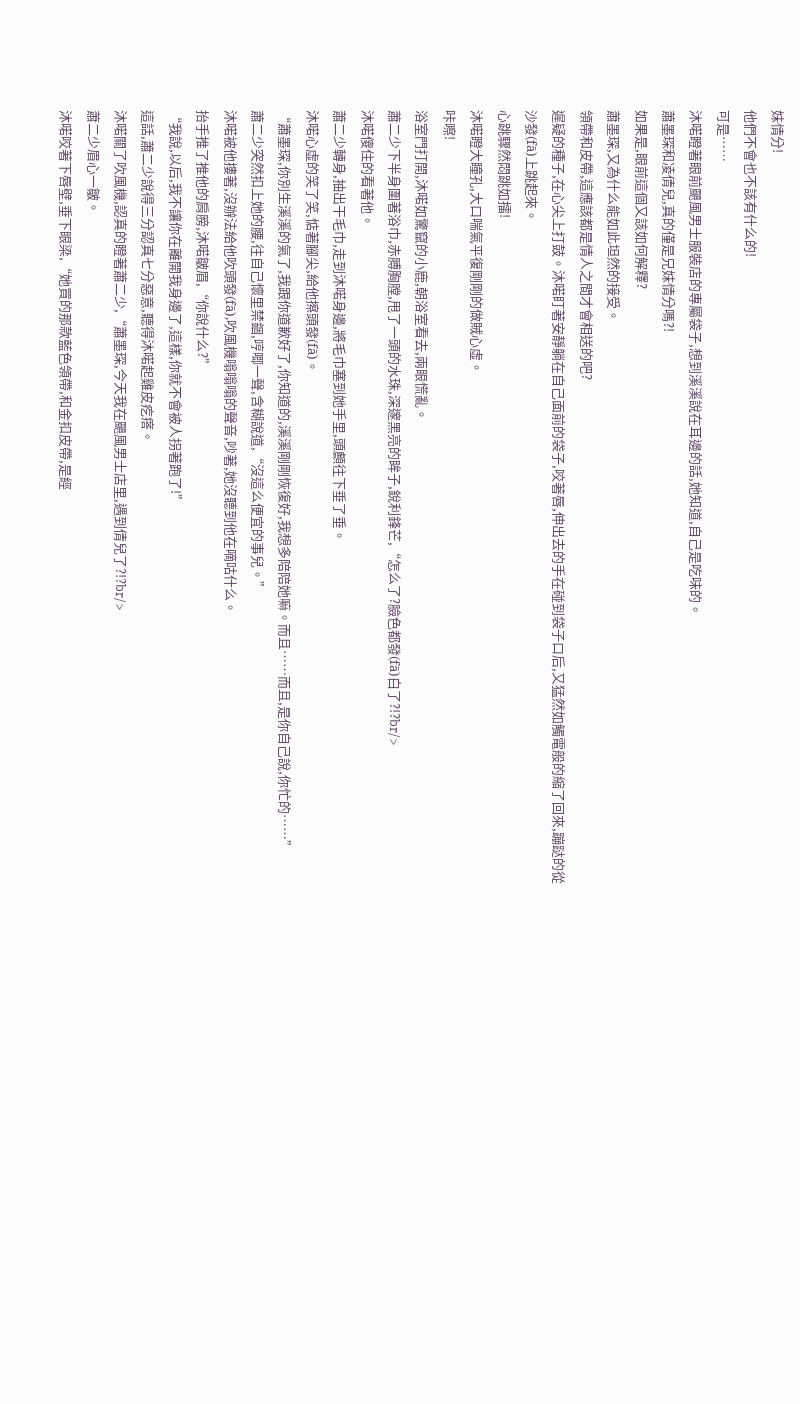妹情分!
他們不會也不該有什么的!
可是……
沐喏瞪著眼前颶風男士服裝店的專屬袋子,想到溪溪說在耳邊的話,她知道,自己是吃味的。
蕭墨琛和凌倩兒,真的僅是兄妹情分嗎?!
如果是,眼前這個又該如何解釋?
蕭墨琛,又為什么能如此坦然的接受。
領帶和皮帶,這應該都是情人之間才會相送的吧?
遲疑的種子,在心尖上打鼓。沐喏盯著安靜躺在自己面前的袋子,咬著唇,伸出去的手在碰到袋子口后,又猛然如觸電般的縮了回來,蹦跶的從沙發(fā)上跳起來。
心跳驟然悶跳如擂!
沐喏瞪大瞳孔,大口喘氣平復剛剛的做賊心虛。
咔嚓!
浴室門打開,沐喏如驚竄的小鹿,朝浴室看去,兩眼慌亂。
蕭二少下半身圍著浴巾,赤膊胸膛,甩了一頭的水珠,深邃黑亮的眸子,銳利鋒芒,“怎么了?臉色都發(fā)白了?!?br/>
沐喏傻住的看著他。
蕭二少轉身,抽出干毛巾,走到沐喏身邊,將毛巾塞到她手里,頭顱往下垂了垂。
沐喏心虛的笑了笑,惦著腳尖,給他擦頭發(fā)。
“蕭墨琛,你別生溪溪的氣了,我跟你道歉好了,你知道的,溪溪剛剛恢復好,我想多陪陪她嘛。而且……而且,是你自己說,你忙的……”
蕭二少突然扣上她的腰,往自己懷里禁錮,哼唧一聲,含糊說道,“沒這么便宜的事兒。”
沐喏被他摟著,沒辦法給他吹頭發(fā),吹風機嗡嗡嗡的聲音,吵著,她沒聽到他在嘀咕什么。
抬手推了推他的肩膀,沐喏皺眉,“你說什么?”
“我說,以后,我不讓你在離開我身邊了,這樣,你就不會被人拐著跑了!”
這話,蕭二少說得三分認真七分惡意,聽得沐喏起雞皮疙瘩。
沐喏關了吹風機,認真的瞪著蕭二少,“蕭墨琛,今天我在颶風男士店里,遇到倩兒了?!?br/>
蕭二少眉心一皺。
沐喏咬著下唇壁,垂下眼梁,“她買的那款藍色領帶,和金扣皮帶,是經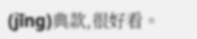(jīng)典款,很好看。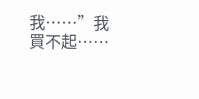我……”我買不起……